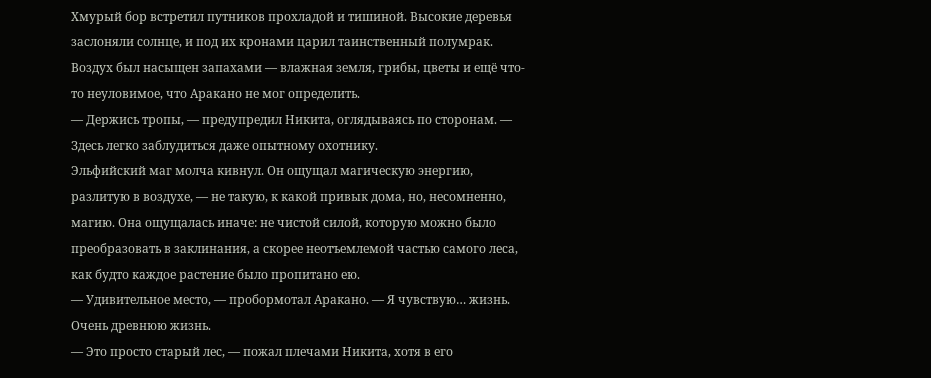Хмурый бор встретил путников прохладой и тишиной. Высокие деревья заслоняли солнце, и под их кронами царил таинственный полумрак. Воздух был насыщен запахами — влажная земля, грибы, цветы и ещё что-то неуловимое, что Аракано не мог определить.
— Держись тропы, — предупредил Никита, оглядываясь по сторонам. — Здесь легко заблудиться даже опытному охотнику.
Эльфийский маг молча кивнул. Он ощущал магическую энергию, разлитую в воздухе, — не такую, к какой привык дома, но, несомненно, магию. Она ощущалась иначе: не чистой силой, которую можно было преобразовать в заклинания, а скорее неотъемлемой частью самого леса, как будто каждое растение было пропитано ею.
— Удивительное место, — пробормотал Аракано. — Я чувствую… жизнь. Очень древнюю жизнь.
— Это просто старый лес, — пожал плечами Никита, хотя в его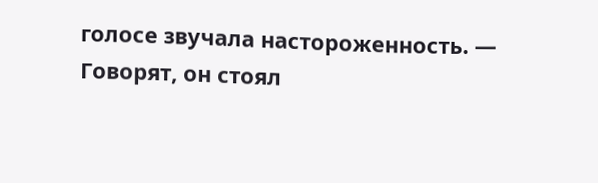голосе звучала настороженность. — Говорят, он стоял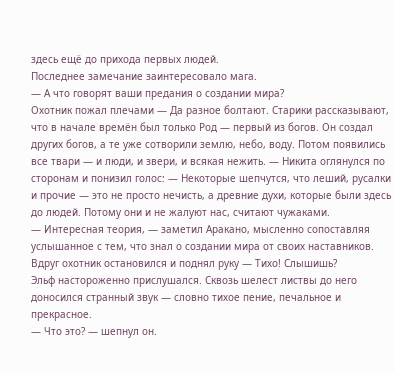здесь ещё до прихода первых людей.
Последнее замечание заинтересовало мага.
— А что говорят ваши предания о создании мира?
Охотник пожал плечами — Да разное болтают. Старики рассказывают, что в начале времён был только Род — первый из богов. Он создал других богов, а те уже сотворили землю, небо, воду. Потом появились все твари — и люди, и звери, и всякая нежить. — Никита оглянулся по сторонам и понизил голос: — Некоторые шепчутся, что леший, русалки и прочие — это не просто нечисть, а древние духи, которые были здесь до людей. Потому они и не жалуют нас, считают чужаками.
— Интересная теория, — заметил Аракано, мысленно сопоставляя услышанное с тем, что знал о создании мира от своих наставников.
Вдруг охотник остановился и поднял руку — Тихо! Слышишь?
Эльф настороженно прислушался. Сквозь шелест листвы до него доносился странный звук — словно тихое пение, печальное и прекрасное.
— Что это? — шепнул он.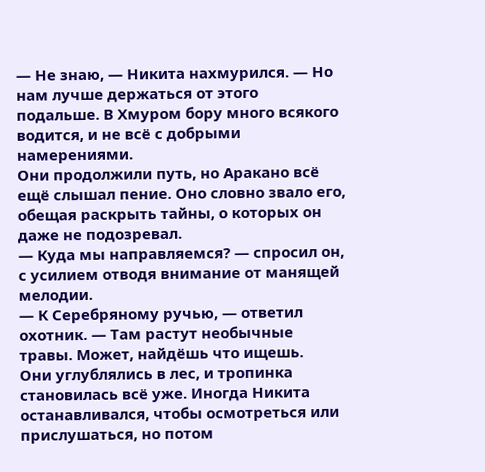— Не знаю, — Никита нахмурился. — Но нам лучше держаться от этого подальше. В Хмуром бору много всякого водится, и не всё с добрыми намерениями.
Они продолжили путь, но Аракано всё ещё слышал пение. Оно словно звало его, обещая раскрыть тайны, о которых он даже не подозревал.
— Куда мы направляемся? — спросил он, с усилием отводя внимание от манящей мелодии.
— К Серебряному ручью, — ответил охотник. — Там растут необычные травы. Может, найдёшь что ищешь.
Они углублялись в лес, и тропинка становилась всё уже. Иногда Никита останавливался, чтобы осмотреться или прислушаться, но потом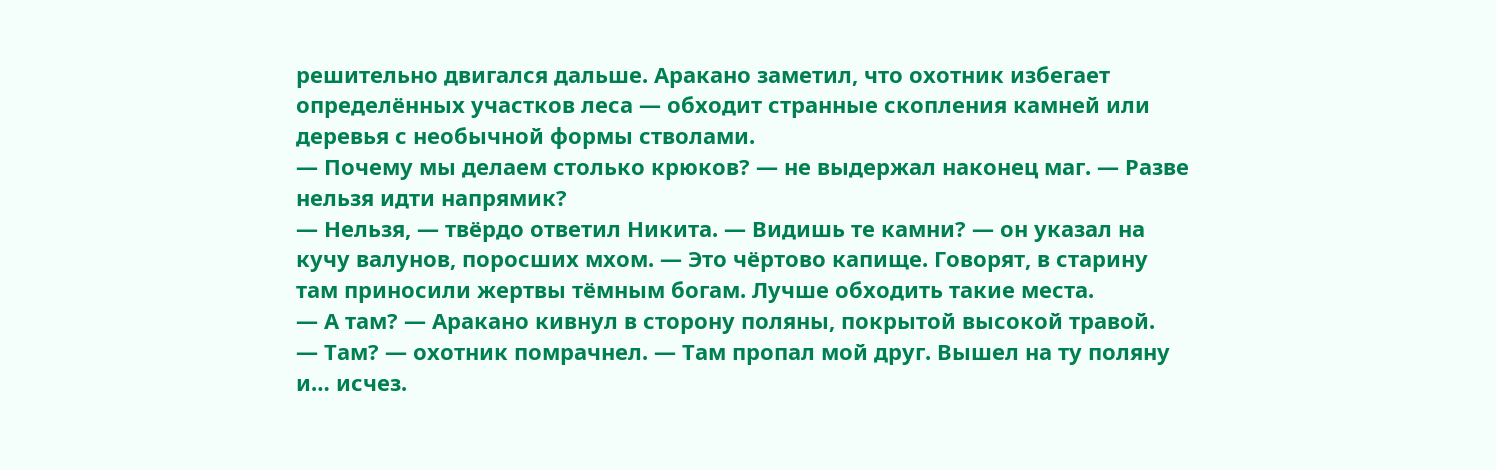решительно двигался дальше. Аракано заметил, что охотник избегает определённых участков леса — обходит странные скопления камней или деревья с необычной формы стволами.
— Почему мы делаем столько крюков? — не выдержал наконец маг. — Разве нельзя идти напрямик?
— Нельзя, — твёрдо ответил Никита. — Видишь те камни? — он указал на кучу валунов, поросших мхом. — Это чёртово капище. Говорят, в старину там приносили жертвы тёмным богам. Лучше обходить такие места.
— А там? — Аракано кивнул в сторону поляны, покрытой высокой травой.
— Там? — охотник помрачнел. — Там пропал мой друг. Вышел на ту поляну и… исчез.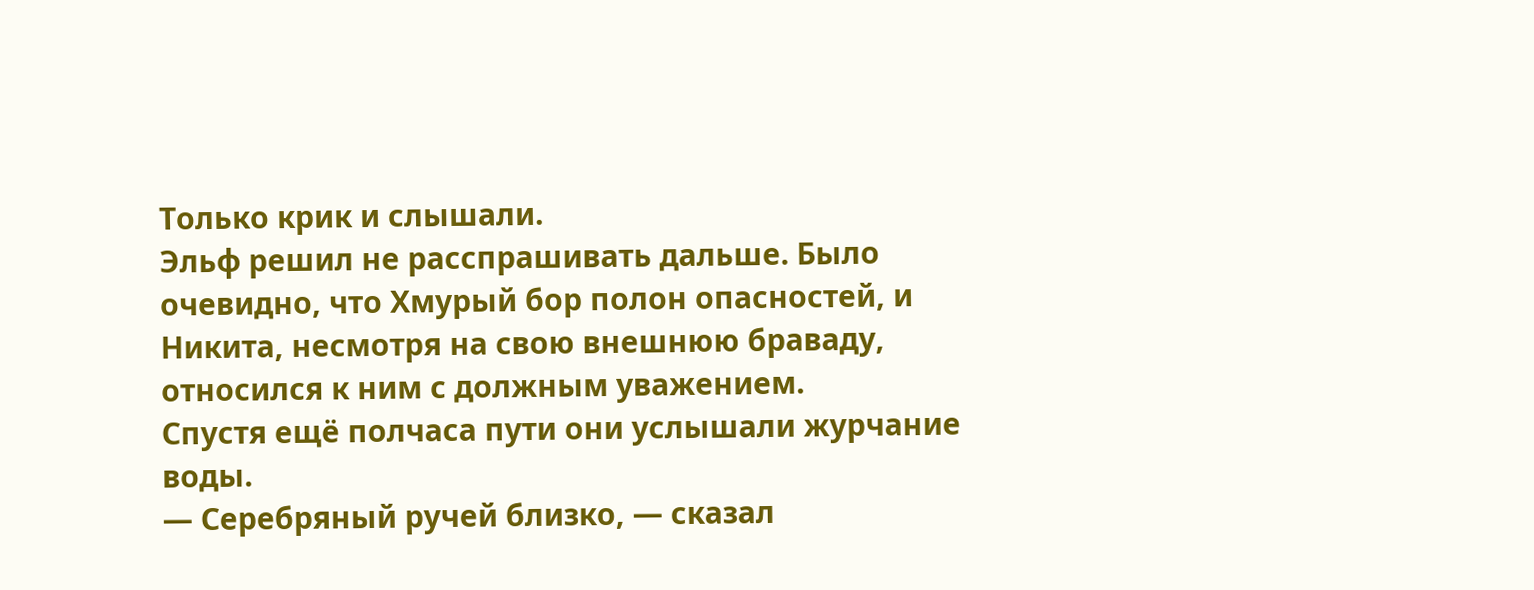Только крик и слышали.
Эльф решил не расспрашивать дальше. Было очевидно, что Хмурый бор полон опасностей, и Никита, несмотря на свою внешнюю браваду, относился к ним с должным уважением.
Спустя ещё полчаса пути они услышали журчание воды.
— Серебряный ручей близко, — сказал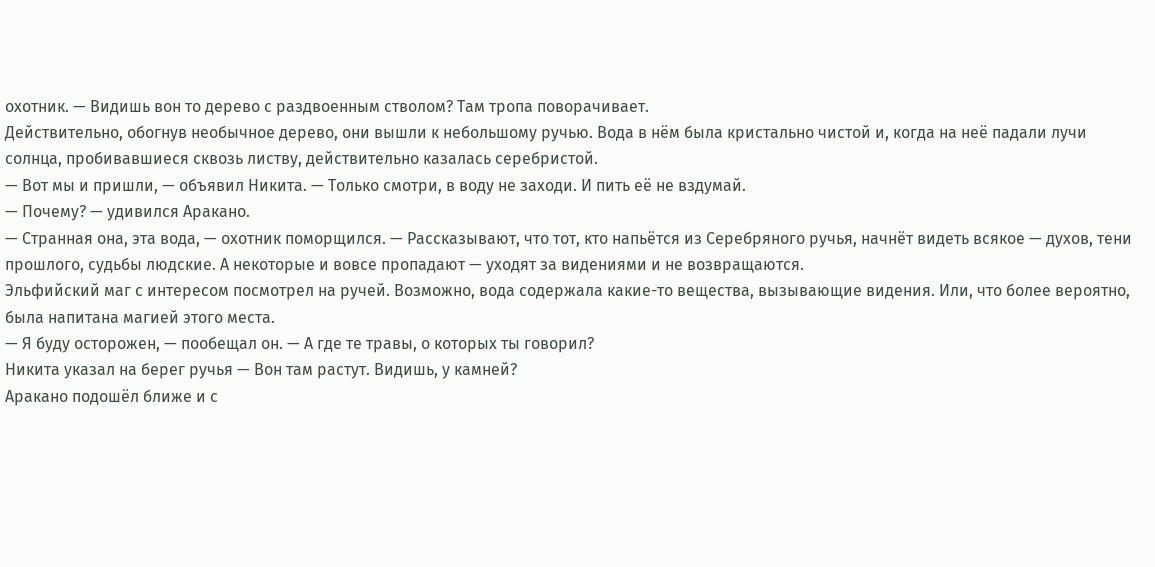охотник. — Видишь вон то дерево с раздвоенным стволом? Там тропа поворачивает.
Действительно, обогнув необычное дерево, они вышли к небольшому ручью. Вода в нём была кристально чистой и, когда на неё падали лучи солнца, пробивавшиеся сквозь листву, действительно казалась серебристой.
— Вот мы и пришли, — объявил Никита. — Только смотри, в воду не заходи. И пить её не вздумай.
— Почему? — удивился Аракано.
— Странная она, эта вода, — охотник поморщился. — Рассказывают, что тот, кто напьётся из Серебряного ручья, начнёт видеть всякое — духов, тени прошлого, судьбы людские. А некоторые и вовсе пропадают — уходят за видениями и не возвращаются.
Эльфийский маг с интересом посмотрел на ручей. Возможно, вода содержала какие-то вещества, вызывающие видения. Или, что более вероятно, была напитана магией этого места.
— Я буду осторожен, — пообещал он. — А где те травы, о которых ты говорил?
Никита указал на берег ручья — Вон там растут. Видишь, у камней?
Аракано подошёл ближе и с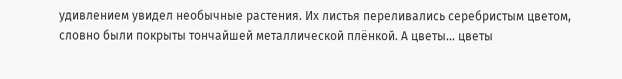удивлением увидел необычные растения. Их листья переливались серебристым цветом, словно были покрыты тончайшей металлической плёнкой. А цветы… цветы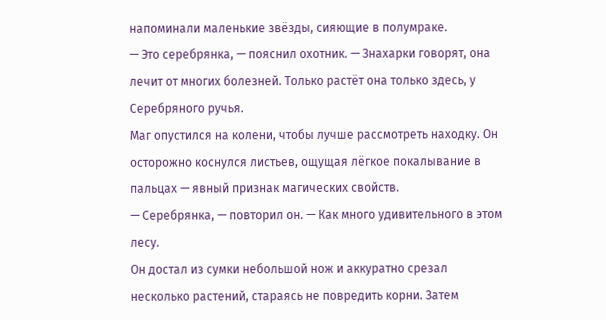напоминали маленькие звёзды, сияющие в полумраке.
— Это серебрянка, — пояснил охотник. — Знахарки говорят, она лечит от многих болезней. Только растёт она только здесь, у Серебряного ручья.
Маг опустился на колени, чтобы лучше рассмотреть находку. Он осторожно коснулся листьев, ощущая лёгкое покалывание в пальцах — явный признак магических свойств.
— Серебрянка, — повторил он. — Как много удивительного в этом лесу.
Он достал из сумки небольшой нож и аккуратно срезал несколько растений, стараясь не повредить корни. Затем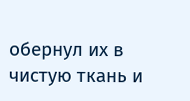обернул их в чистую ткань и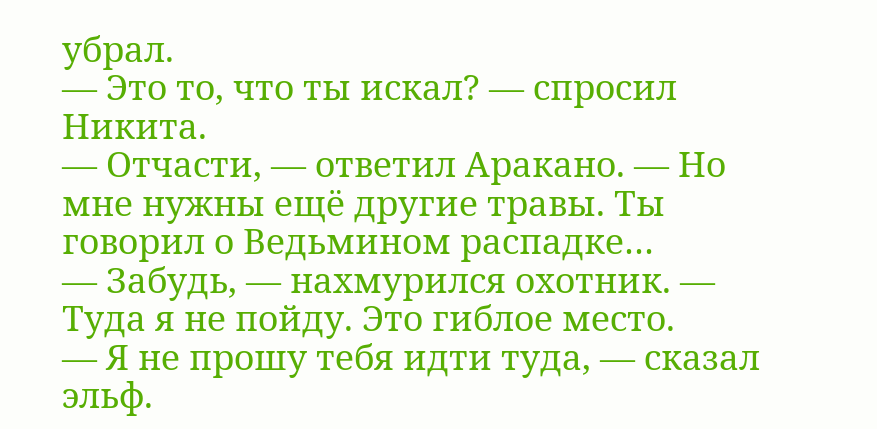убрал.
— Это то, что ты искал? — спросил Никита.
— Отчасти, — ответил Аракано. — Но мне нужны ещё другие травы. Ты говорил о Ведьмином распадке…
— Забудь, — нахмурился охотник. — Туда я не пойду. Это гиблое место.
— Я не прошу тебя идти туда, — сказал эльф.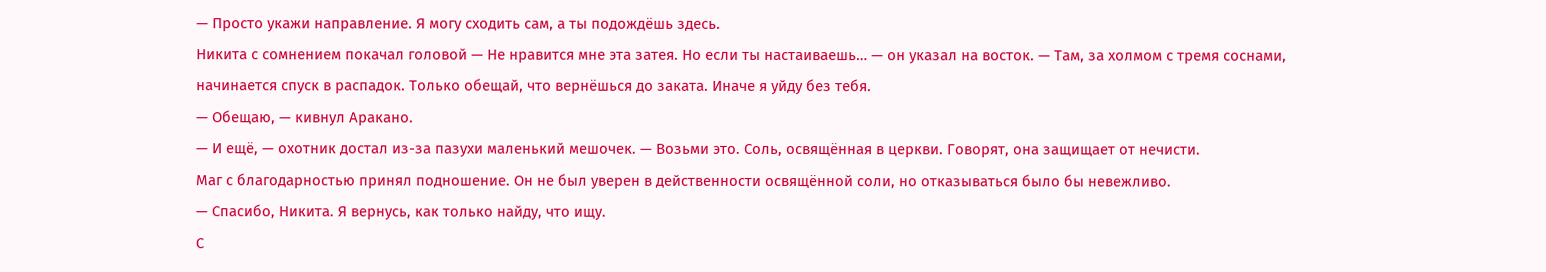— Просто укажи направление. Я могу сходить сам, а ты подождёшь здесь.
Никита с сомнением покачал головой — Не нравится мне эта затея. Но если ты настаиваешь… — он указал на восток. — Там, за холмом с тремя соснами, начинается спуск в распадок. Только обещай, что вернёшься до заката. Иначе я уйду без тебя.
— Обещаю, — кивнул Аракано.
— И ещё, — охотник достал из-за пазухи маленький мешочек. — Возьми это. Соль, освящённая в церкви. Говорят, она защищает от нечисти.
Маг с благодарностью принял подношение. Он не был уверен в действенности освящённой соли, но отказываться было бы невежливо.
— Спасибо, Никита. Я вернусь, как только найду, что ищу.
С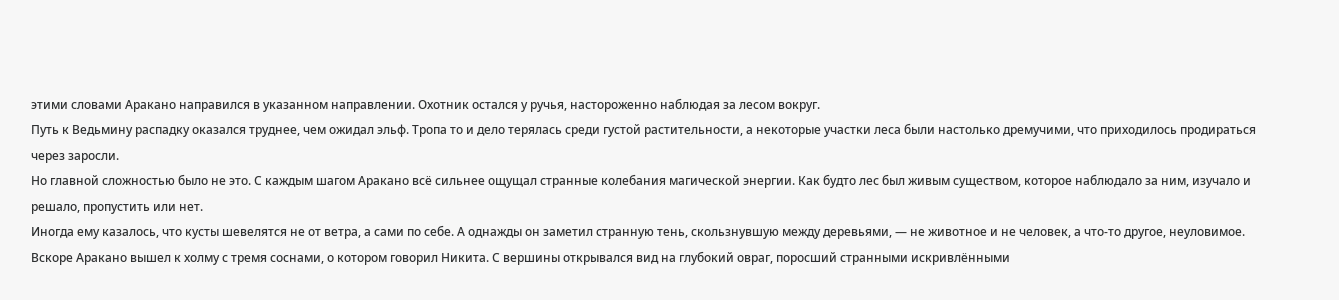этими словами Аракано направился в указанном направлении. Охотник остался у ручья, настороженно наблюдая за лесом вокруг.
Путь к Ведьмину распадку оказался труднее, чем ожидал эльф. Тропа то и дело терялась среди густой растительности, а некоторые участки леса были настолько дремучими, что приходилось продираться через заросли.
Но главной сложностью было не это. С каждым шагом Аракано всё сильнее ощущал странные колебания магической энергии. Как будто лес был живым существом, которое наблюдало за ним, изучало и решало, пропустить или нет.
Иногда ему казалось, что кусты шевелятся не от ветра, а сами по себе. А однажды он заметил странную тень, скользнувшую между деревьями, — не животное и не человек, а что-то другое, неуловимое.
Вскоре Аракано вышел к холму с тремя соснами, о котором говорил Никита. С вершины открывался вид на глубокий овраг, поросший странными искривлёнными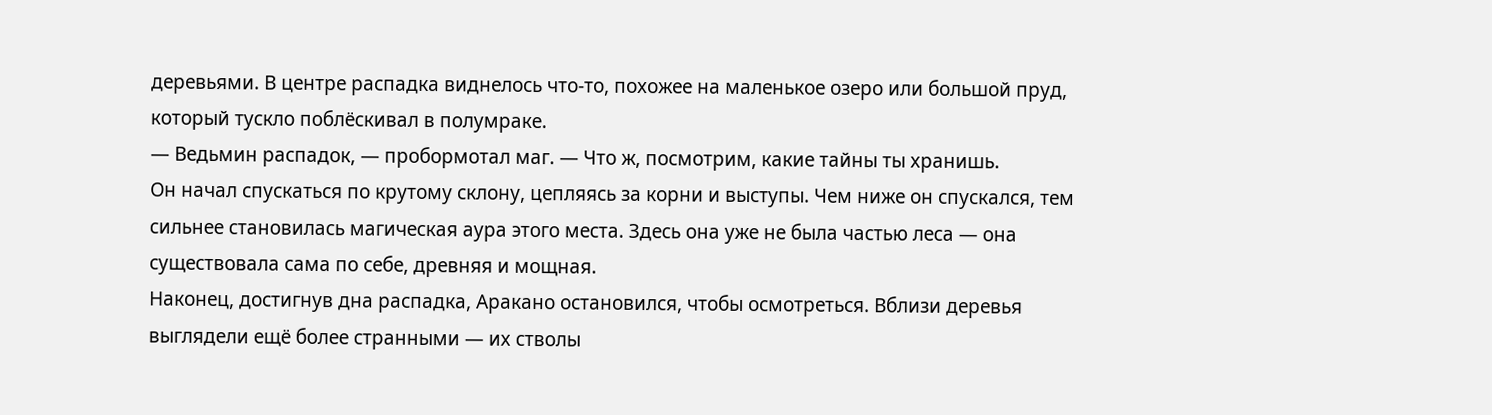деревьями. В центре распадка виднелось что-то, похожее на маленькое озеро или большой пруд, который тускло поблёскивал в полумраке.
— Ведьмин распадок, — пробормотал маг. — Что ж, посмотрим, какие тайны ты хранишь.
Он начал спускаться по крутому склону, цепляясь за корни и выступы. Чем ниже он спускался, тем сильнее становилась магическая аура этого места. Здесь она уже не была частью леса — она существовала сама по себе, древняя и мощная.
Наконец, достигнув дна распадка, Аракано остановился, чтобы осмотреться. Вблизи деревья выглядели ещё более странными — их стволы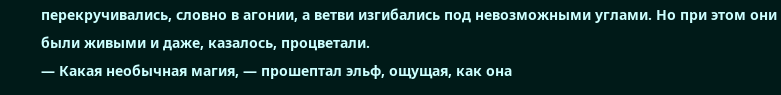перекручивались, словно в агонии, а ветви изгибались под невозможными углами. Но при этом они были живыми и даже, казалось, процветали.
— Какая необычная магия, — прошептал эльф, ощущая, как она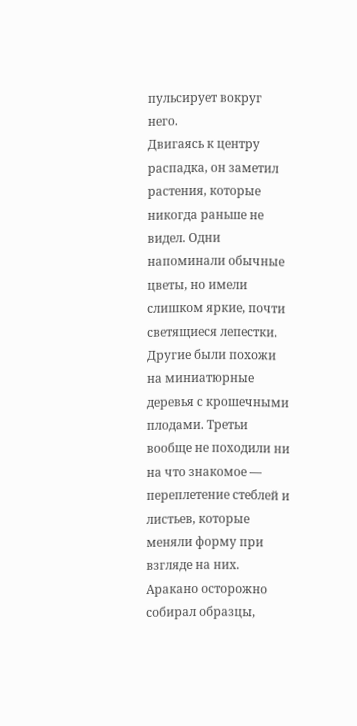пульсирует вокруг него.
Двигаясь к центру распадка, он заметил растения, которые никогда раньше не видел. Одни напоминали обычные цветы, но имели слишком яркие, почти светящиеся лепестки. Другие были похожи на миниатюрные деревья с крошечными плодами. Третьи вообще не походили ни на что знакомое — переплетение стеблей и листьев, которые меняли форму при взгляде на них.
Аракано осторожно собирал образцы,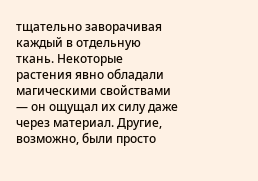тщательно заворачивая каждый в отдельную ткань. Некоторые растения явно обладали магическими свойствами — он ощущал их силу даже через материал. Другие, возможно, были просто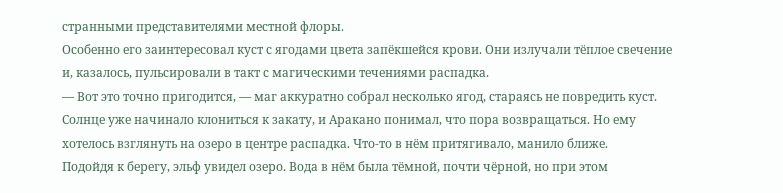странными представителями местной флоры.
Особенно его заинтересовал куст с ягодами цвета запёкшейся крови. Они излучали тёплое свечение и, казалось, пульсировали в такт с магическими течениями распадка.
— Вот это точно пригодится, — маг аккуратно собрал несколько ягод, стараясь не повредить куст.
Солнце уже начинало клониться к закату, и Аракано понимал, что пора возвращаться. Но ему хотелось взглянуть на озеро в центре распадка. Что-то в нём притягивало, манило ближе.
Подойдя к берегу, эльф увидел озеро. Вода в нём была тёмной, почти чёрной, но при этом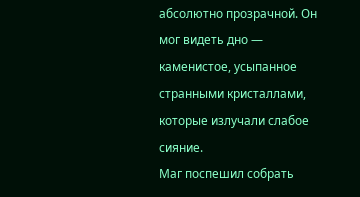абсолютно прозрачной. Он мог видеть дно — каменистое, усыпанное странными кристаллами, которые излучали слабое сияние.
Маг поспешил собрать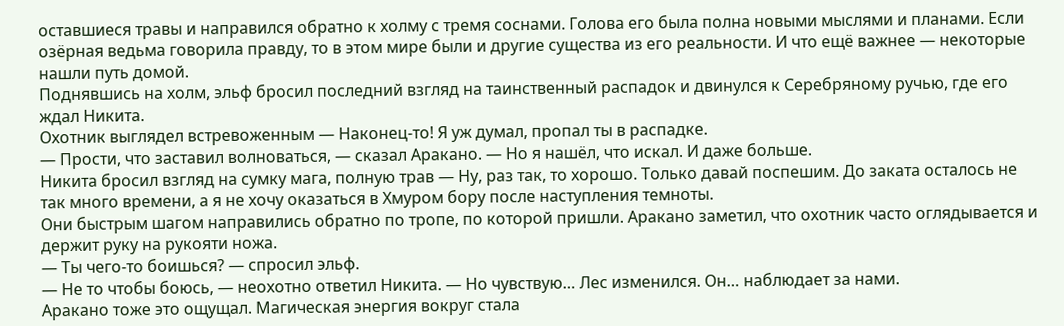оставшиеся травы и направился обратно к холму с тремя соснами. Голова его была полна новыми мыслями и планами. Если озёрная ведьма говорила правду, то в этом мире были и другие существа из его реальности. И что ещё важнее — некоторые нашли путь домой.
Поднявшись на холм, эльф бросил последний взгляд на таинственный распадок и двинулся к Серебряному ручью, где его ждал Никита.
Охотник выглядел встревоженным — Наконец-то! Я уж думал, пропал ты в распадке.
— Прости, что заставил волноваться, — сказал Аракано. — Но я нашёл, что искал. И даже больше.
Никита бросил взгляд на сумку мага, полную трав — Ну, раз так, то хорошо. Только давай поспешим. До заката осталось не так много времени, а я не хочу оказаться в Хмуром бору после наступления темноты.
Они быстрым шагом направились обратно по тропе, по которой пришли. Аракано заметил, что охотник часто оглядывается и держит руку на рукояти ножа.
— Ты чего-то боишься? — спросил эльф.
— Не то чтобы боюсь, — неохотно ответил Никита. — Но чувствую… Лес изменился. Он… наблюдает за нами.
Аракано тоже это ощущал. Магическая энергия вокруг стала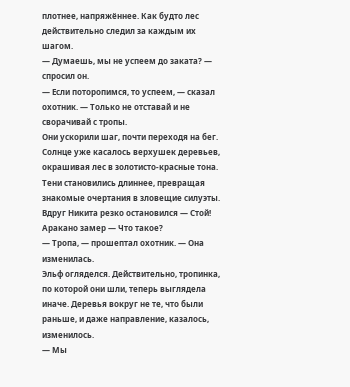плотнее, напряжённее. Как будто лес действительно следил за каждым их шагом.
— Думаешь, мы не успеем до заката? — спросил он.
— Если поторопимся, то успеем, — сказал охотник. — Только не отставай и не сворачивай с тропы.
Они ускорили шаг, почти переходя на бег. Солнце уже касалось верхушек деревьев, окрашивая лес в золотисто-красные тона. Тени становились длиннее, превращая знакомые очертания в зловещие силуэты.
Вдруг Никита резко остановился — Стой!
Аракано замер — Что такое?
— Тропа, — прошептал охотник. — Она изменилась.
Эльф огляделся. Действительно, тропинка, по которой они шли, теперь выглядела иначе. Деревья вокруг не те, что были раньше, и даже направление, казалось, изменилось.
— Мы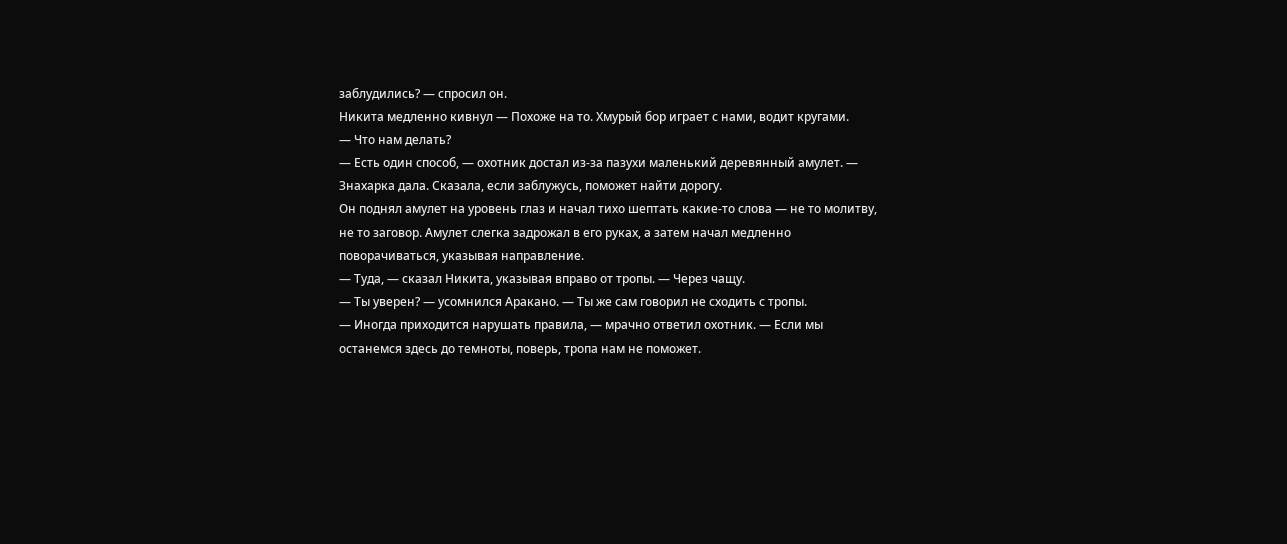заблудились? — спросил он.
Никита медленно кивнул — Похоже на то. Хмурый бор играет с нами, водит кругами.
— Что нам делать?
— Есть один способ, — охотник достал из-за пазухи маленький деревянный амулет. — Знахарка дала. Сказала, если заблужусь, поможет найти дорогу.
Он поднял амулет на уровень глаз и начал тихо шептать какие-то слова — не то молитву, не то заговор. Амулет слегка задрожал в его руках, а затем начал медленно поворачиваться, указывая направление.
— Туда, — сказал Никита, указывая вправо от тропы. — Через чащу.
— Ты уверен? — усомнился Аракано. — Ты же сам говорил не сходить с тропы.
— Иногда приходится нарушать правила, — мрачно ответил охотник. — Если мы останемся здесь до темноты, поверь, тропа нам не поможет.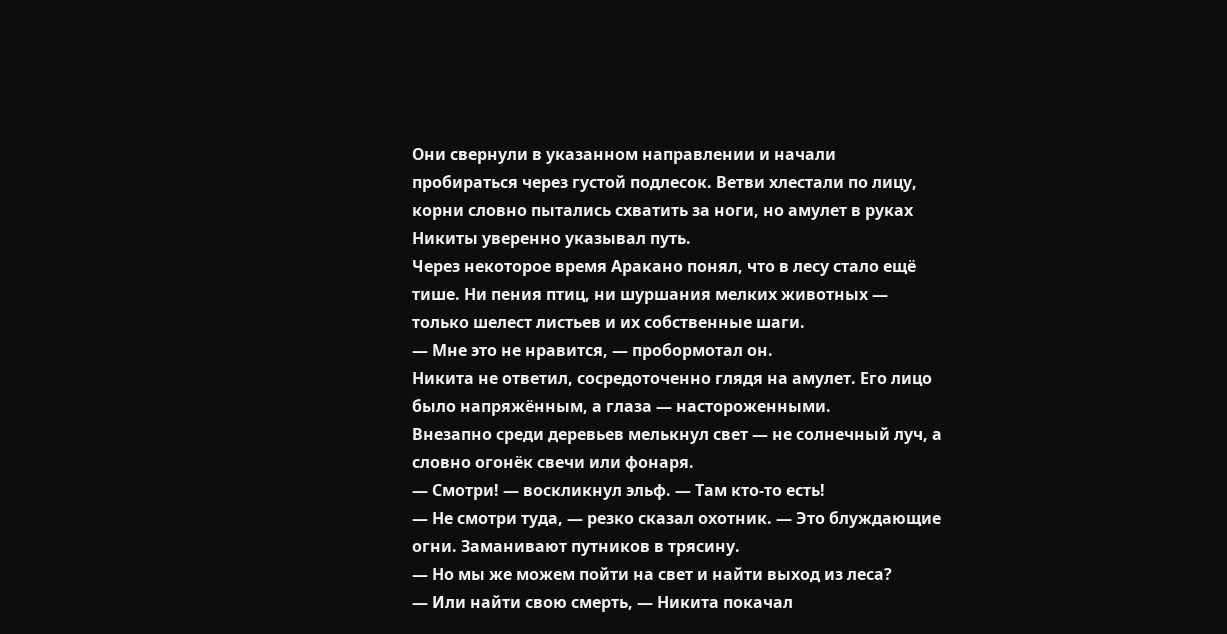Они свернули в указанном направлении и начали пробираться через густой подлесок. Ветви хлестали по лицу, корни словно пытались схватить за ноги, но амулет в руках Никиты уверенно указывал путь.
Через некоторое время Аракано понял, что в лесу стало ещё тише. Ни пения птиц, ни шуршания мелких животных — только шелест листьев и их собственные шаги.
— Мне это не нравится, — пробормотал он.
Никита не ответил, сосредоточенно глядя на амулет. Его лицо было напряжённым, а глаза — настороженными.
Внезапно среди деревьев мелькнул свет — не солнечный луч, а словно огонёк свечи или фонаря.
— Смотри! — воскликнул эльф. — Там кто-то есть!
— Не смотри туда, — резко сказал охотник. — Это блуждающие огни. Заманивают путников в трясину.
— Но мы же можем пойти на свет и найти выход из леса?
— Или найти свою смерть, — Никита покачал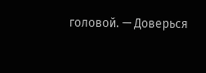головой. — Доверься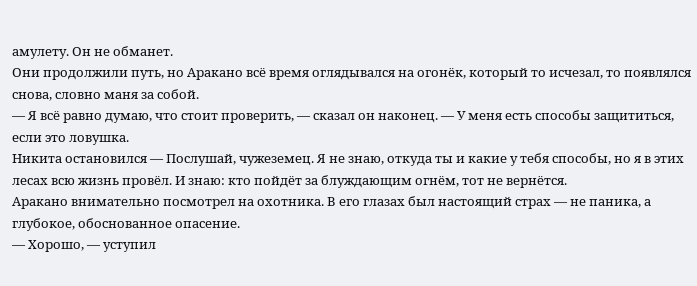амулету. Он не обманет.
Они продолжили путь, но Аракано всё время оглядывался на огонёк, который то исчезал, то появлялся снова, словно маня за собой.
— Я всё равно думаю, что стоит проверить, — сказал он наконец. — У меня есть способы защититься, если это ловушка.
Никита остановился — Послушай, чужеземец. Я не знаю, откуда ты и какие у тебя способы, но я в этих лесах всю жизнь провёл. И знаю: кто пойдёт за блуждающим огнём, тот не вернётся.
Аракано внимательно посмотрел на охотника. В его глазах был настоящий страх — не паника, а глубокое, обоснованное опасение.
— Хорошо, — уступил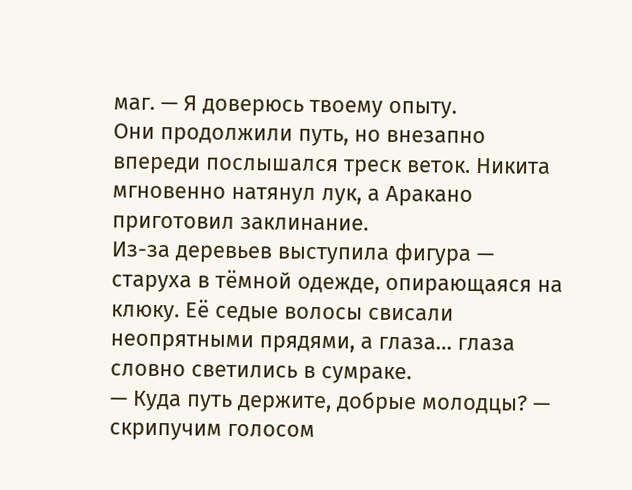маг. — Я доверюсь твоему опыту.
Они продолжили путь, но внезапно впереди послышался треск веток. Никита мгновенно натянул лук, а Аракано приготовил заклинание.
Из-за деревьев выступила фигура — старуха в тёмной одежде, опирающаяся на клюку. Её седые волосы свисали неопрятными прядями, а глаза… глаза словно светились в сумраке.
— Куда путь держите, добрые молодцы? — скрипучим голосом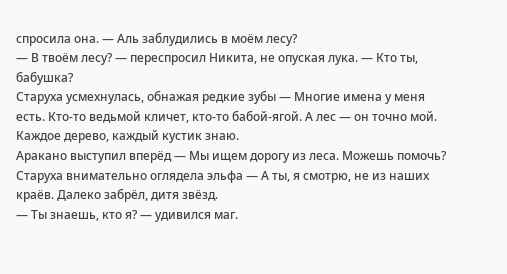спросила она. — Аль заблудились в моём лесу?
— В твоём лесу? — переспросил Никита, не опуская лука. — Кто ты, бабушка?
Старуха усмехнулась, обнажая редкие зубы — Многие имена у меня есть. Кто-то ведьмой кличет, кто-то бабой-ягой. А лес — он точно мой. Каждое дерево, каждый кустик знаю.
Аракано выступил вперёд — Мы ищем дорогу из леса. Можешь помочь?
Старуха внимательно оглядела эльфа — А ты, я смотрю, не из наших краёв. Далеко забрёл, дитя звёзд.
— Ты знаешь, кто я? — удивился маг.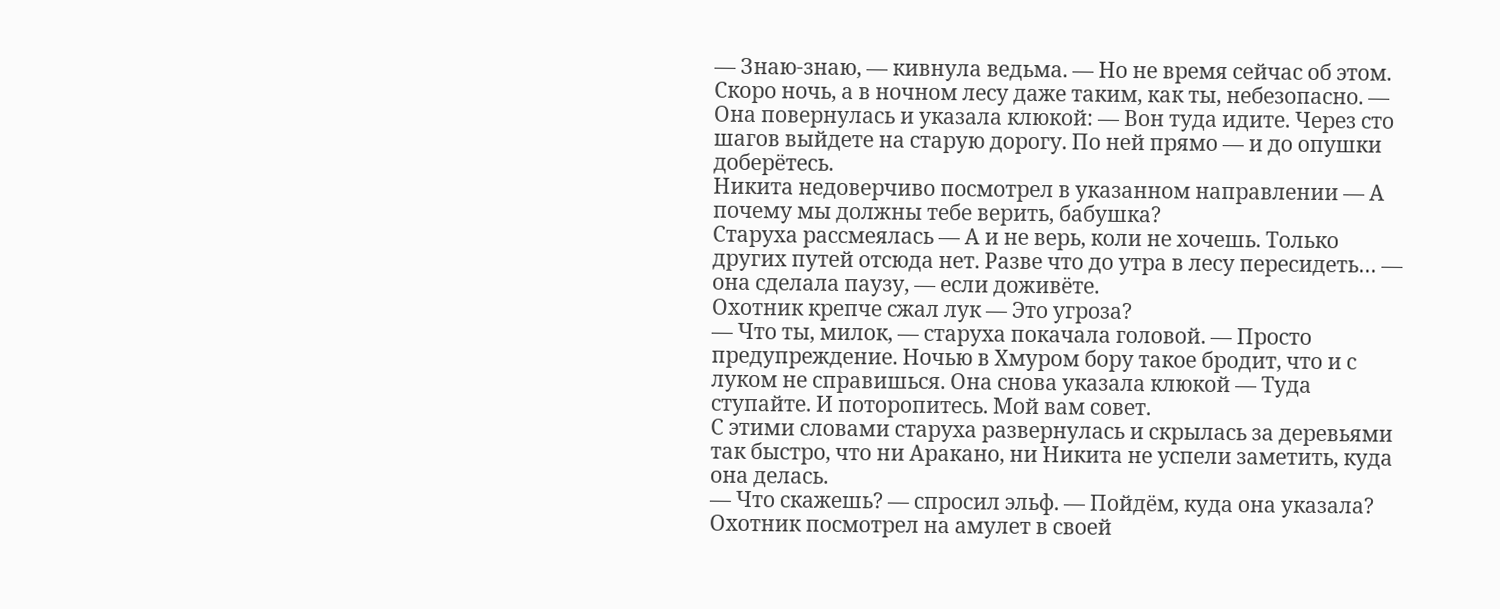— Знаю-знаю, — кивнула ведьма. — Но не время сейчас об этом. Скоро ночь, а в ночном лесу даже таким, как ты, небезопасно. — Она повернулась и указала клюкой: — Вон туда идите. Через сто шагов выйдете на старую дорогу. По ней прямо — и до опушки доберётесь.
Никита недоверчиво посмотрел в указанном направлении — А почему мы должны тебе верить, бабушка?
Старуха рассмеялась — А и не верь, коли не хочешь. Только других путей отсюда нет. Разве что до утра в лесу пересидеть… — она сделала паузу, — если доживёте.
Охотник крепче сжал лук — Это угроза?
— Что ты, милок, — старуха покачала головой. — Просто предупреждение. Ночью в Хмуром бору такое бродит, что и с луком не справишься. Она снова указала клюкой — Туда ступайте. И поторопитесь. Мой вам совет.
С этими словами старуха развернулась и скрылась за деревьями так быстро, что ни Аракано, ни Никита не успели заметить, куда она делась.
— Что скажешь? — спросил эльф. — Пойдём, куда она указала?
Охотник посмотрел на амулет в своей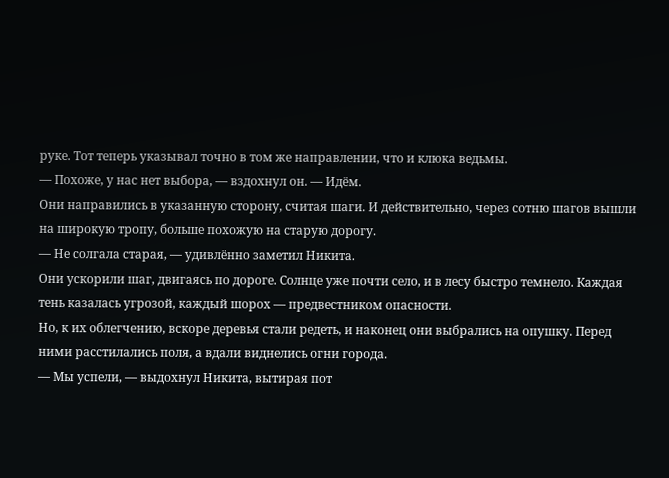руке. Тот теперь указывал точно в том же направлении, что и клюка ведьмы.
— Похоже, у нас нет выбора, — вздохнул он. — Идём.
Они направились в указанную сторону, считая шаги. И действительно, через сотню шагов вышли на широкую тропу, больше похожую на старую дорогу.
— Не солгала старая, — удивлённо заметил Никита.
Они ускорили шаг, двигаясь по дороге. Солнце уже почти село, и в лесу быстро темнело. Каждая тень казалась угрозой, каждый шорох — предвестником опасности.
Но, к их облегчению, вскоре деревья стали редеть, и наконец они выбрались на опушку. Перед ними расстилались поля, а вдали виднелись огни города.
— Мы успели, — выдохнул Никита, вытирая пот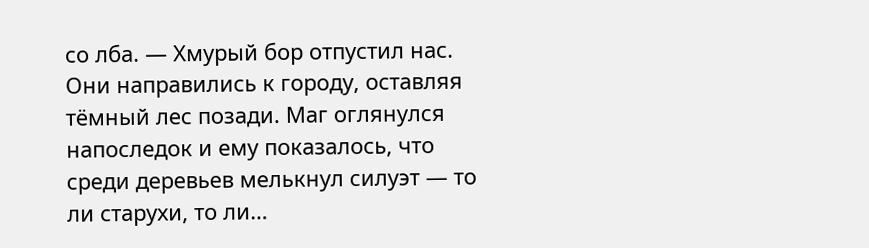со лба. — Хмурый бор отпустил нас.
Они направились к городу, оставляя тёмный лес позади. Маг оглянулся напоследок и ему показалось, что среди деревьев мелькнул силуэт — то ли старухи, то ли…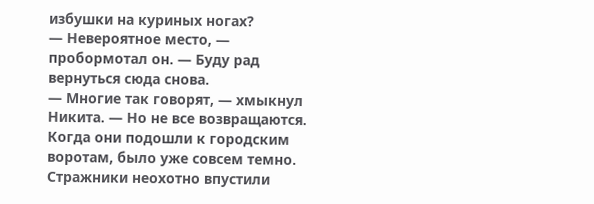избушки на куриных ногах?
— Невероятное место, — пробормотал он. — Буду рад вернуться сюда снова.
— Многие так говорят, — хмыкнул Никита. — Но не все возвращаются.
Когда они подошли к городским воротам, было уже совсем темно. Стражники неохотно впустили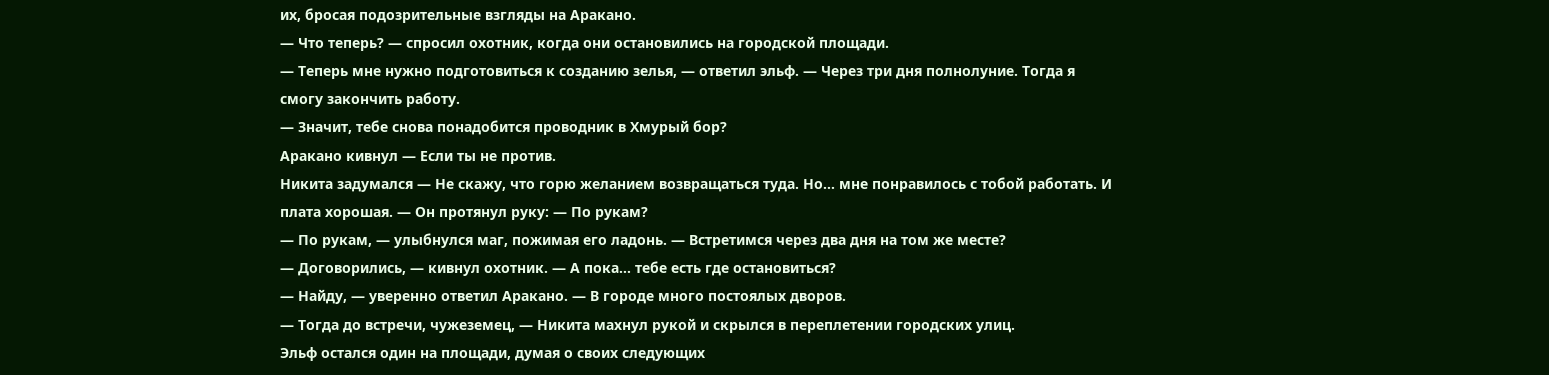их, бросая подозрительные взгляды на Аракано.
— Что теперь? — спросил охотник, когда они остановились на городской площади.
— Теперь мне нужно подготовиться к созданию зелья, — ответил эльф. — Через три дня полнолуние. Тогда я смогу закончить работу.
— Значит, тебе снова понадобится проводник в Хмурый бор?
Аракано кивнул — Если ты не против.
Никита задумался — Не скажу, что горю желанием возвращаться туда. Но… мне понравилось с тобой работать. И плата хорошая. — Он протянул руку: — По рукам?
— По рукам, — улыбнулся маг, пожимая его ладонь. — Встретимся через два дня на том же месте?
— Договорились, — кивнул охотник. — А пока… тебе есть где остановиться?
— Найду, — уверенно ответил Аракано. — В городе много постоялых дворов.
— Тогда до встречи, чужеземец, — Никита махнул рукой и скрылся в переплетении городских улиц.
Эльф остался один на площади, думая о своих следующих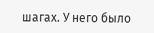шагах. У него было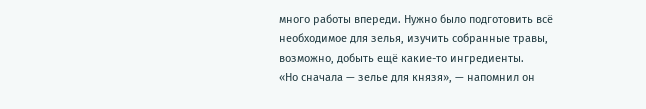много работы впереди. Нужно было подготовить всё необходимое для зелья, изучить собранные травы, возможно, добыть ещё какие-то ингредиенты.
«Но сначала — зелье для князя», — напомнил он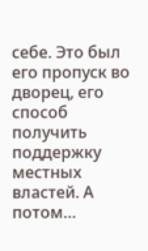себе. Это был его пропуск во дворец, его способ получить поддержку местных властей. А потом…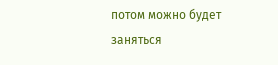потом можно будет заняться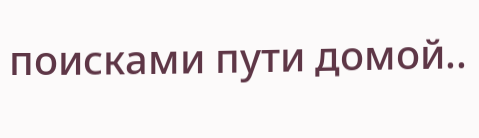поисками пути домой..